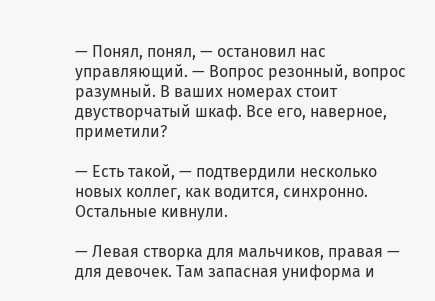— Понял, понял, — остановил нас управляющий. — Вопрос резонный, вопрос разумный. В ваших номерах стоит двустворчатый шкаф. Все его, наверное, приметили?

— Есть такой, — подтвердили несколько новых коллег, как водится, синхронно. Остальные кивнули.

— Левая створка для мальчиков, правая — для девочек. Там запасная униформа и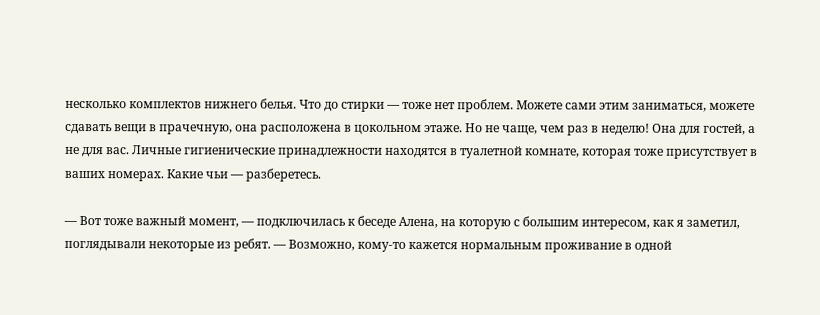несколько комплектов нижнего белья. Что до стирки — тоже нет проблем. Можете сами этим заниматься, можете сдавать вещи в прачечную, она расположена в цокольном этаже. Но не чаще, чем раз в неделю! Она для гостей, а не для вас. Личные гигиенические принадлежности находятся в туалетной комнате, которая тоже присутствует в ваших номерах. Какие чьи — разберетесь.

— Вот тоже важный момент, — подключилась к беседе Алена, на которую с большим интересом, как я заметил, поглядывали некоторые из ребят. — Возможно, кому-то кажется нормальным проживание в одной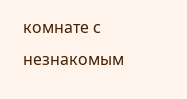комнате с незнакомым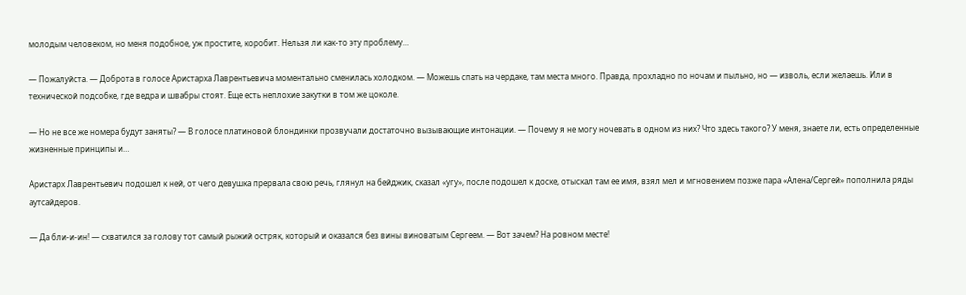молодым человеком, но меня подобное, уж простите, коробит. Нельзя ли как-то эту проблему…

— Пожалуйста. — Доброта в голосе Аристарха Лаврентьевича моментально сменилась холодком. — Можешь спать на чердаке, там места много. Правда, прохладно по ночам и пыльно, но — изволь, если желаешь. Или в технической подсобке, где ведра и швабры стоят. Еще есть неплохие закутки в том же цоколе.

— Но не все же номера будут заняты? — В голосе платиновой блондинки прозвучали достаточно вызывающие интонации. — Почему я не могу ночевать в одном из них? Что здесь такого? У меня, знаете ли, есть определенные жизненные принципы и…

Аристарх Лаврентьевич подошел к ней, от чего девушка прервала свою речь, глянул на бейджик, сказал «угу», после подошел к доске, отыскал там ее имя, взял мел и мгновением позже пара «Алена/Сергей» пополнила ряды аутсайдеров.

— Да бли-и-ин! — схватился за голову тот самый рыжий остряк, который и оказался без вины виноватым Сергеем. — Вот зачем? На ровном месте!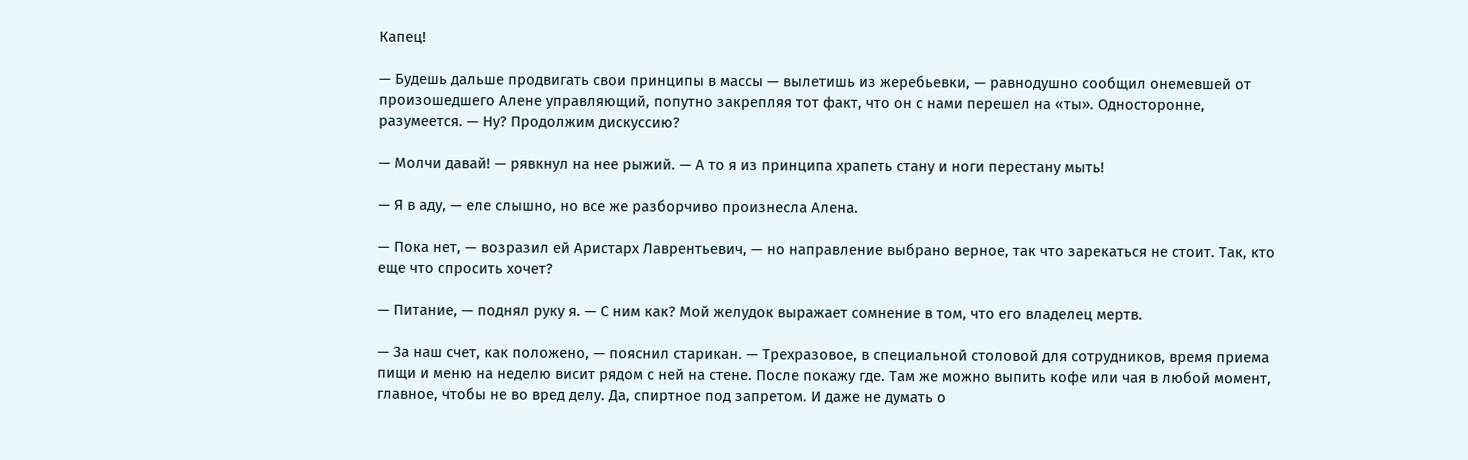Капец!

— Будешь дальше продвигать свои принципы в массы — вылетишь из жеребьевки, — равнодушно сообщил онемевшей от произошедшего Алене управляющий, попутно закрепляя тот факт, что он с нами перешел на «ты». Односторонне, разумеется. — Ну? Продолжим дискуссию?

— Молчи давай! — рявкнул на нее рыжий. — А то я из принципа храпеть стану и ноги перестану мыть!

— Я в аду, — еле слышно, но все же разборчиво произнесла Алена.

— Пока нет, — возразил ей Аристарх Лаврентьевич, — но направление выбрано верное, так что зарекаться не стоит. Так, кто еще что спросить хочет?

— Питание, — поднял руку я. — С ним как? Мой желудок выражает сомнение в том, что его владелец мертв.

— За наш счет, как положено, — пояснил старикан. — Трехразовое, в специальной столовой для сотрудников, время приема пищи и меню на неделю висит рядом с ней на стене. После покажу где. Там же можно выпить кофе или чая в любой момент, главное, чтобы не во вред делу. Да, спиртное под запретом. И даже не думать о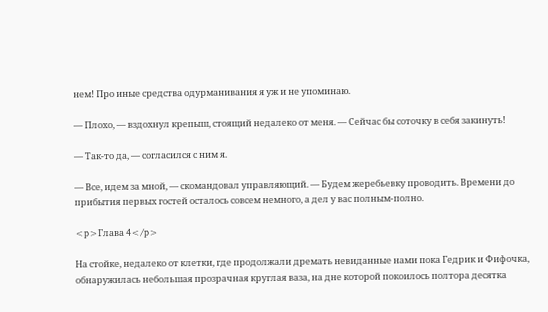нем! Про иные средства одурманивания я уж и не упоминаю.

— Плохо, — вздохнул крепыш, стоящий недалеко от меня. — Сейчас бы соточку в себя закинуть!

— Так-то да, — согласился с ним я.

— Все, идем за мной, — скомандовал управляющий. — Будем жеребьевку проводить. Времени до прибытия первых гостей осталось совсем немного, а дел у вас полным-полно.

<p>Глава 4</p>

На стойке, недалеко от клетки, где продолжали дремать невиданные нами пока Гедрик и Фифочка, обнаружилась небольшая прозрачная круглая ваза, на дне которой покоилось полтора десятка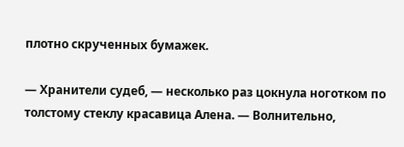плотно скрученных бумажек.

— Хранители судеб, — несколько раз цокнула ноготком по толстому стеклу красавица Алена. — Волнительно,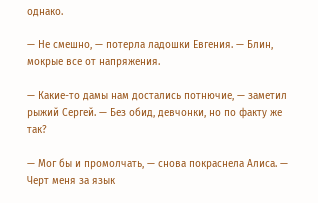однако.

— Не смешно, — потерла ладошки Евгения. — Блин, мокрые все от напряжения.

— Какие-то дамы нам достались потнючие, — заметил рыжий Сергей. — Без обид, девчонки, но по факту же так?

— Мог бы и промолчать, — снова покраснела Алиса. — Черт меня за язык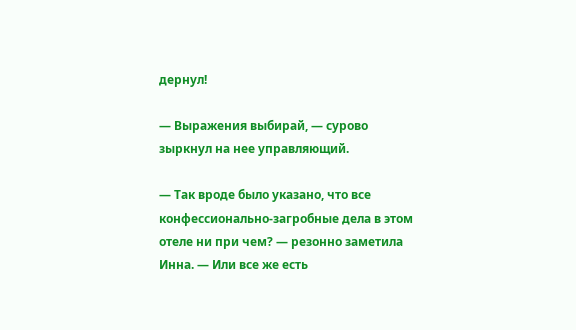дернул!

— Выражения выбирай, — сурово зыркнул на нее управляющий.

— Так вроде было указано, что все конфессионально-загробные дела в этом отеле ни при чем? — резонно заметила Инна. — Или все же есть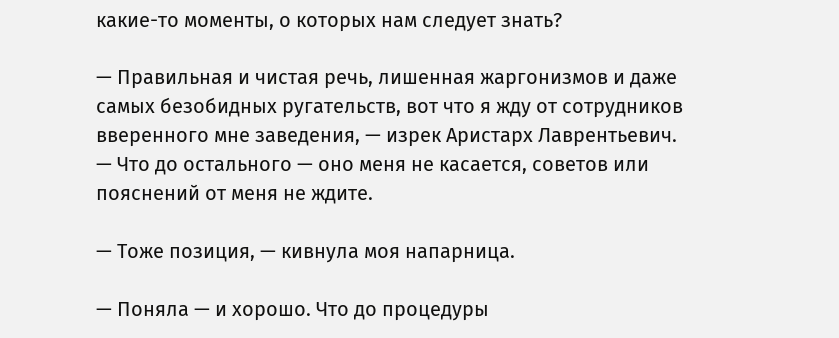какие-то моменты, о которых нам следует знать?

— Правильная и чистая речь, лишенная жаргонизмов и даже самых безобидных ругательств, вот что я жду от сотрудников вверенного мне заведения, — изрек Аристарх Лаврентьевич. — Что до остального — оно меня не касается, советов или пояснений от меня не ждите.

— Тоже позиция, — кивнула моя напарница.

— Поняла — и хорошо. Что до процедуры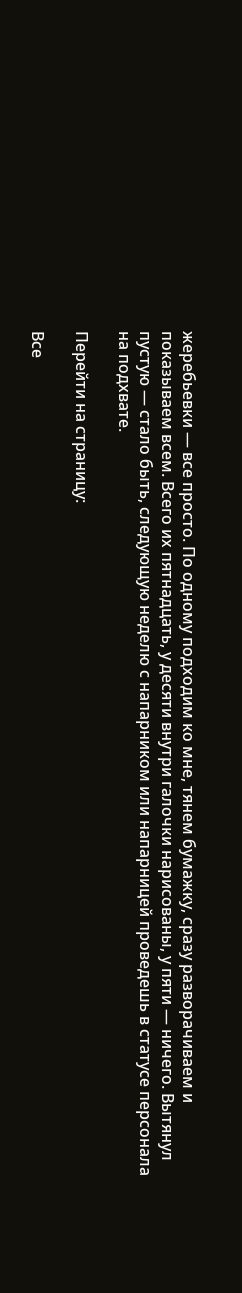жеребьевки — все просто. По одному подходим ко мне, тянем бумажку, сразу разворачиваем и показываем всем. Всего их пятнадцать, у десяти внутри галочки нарисованы, у пяти — ничего. Вытянул пустую — стало быть, следующую неделю с напарником или напарницей проведешь в статусе персонала на подхвате.

Перейти на страницу:

Все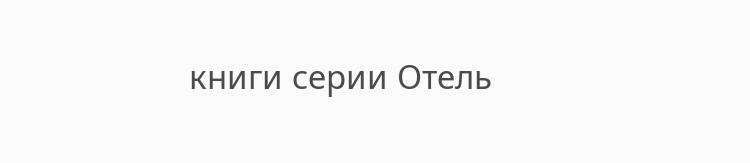книги серии Отель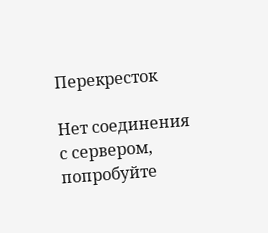Перекресток

Нет соединения с сервером, попробуйте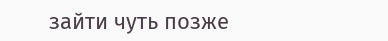зайти чуть позже